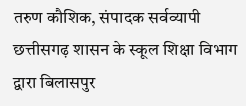तरुण कौशिक, संपादक सर्वव्यापी
छत्तीसगढ़ शासन के स्कूल शिक्षा विभाग द्वारा बिलासपुर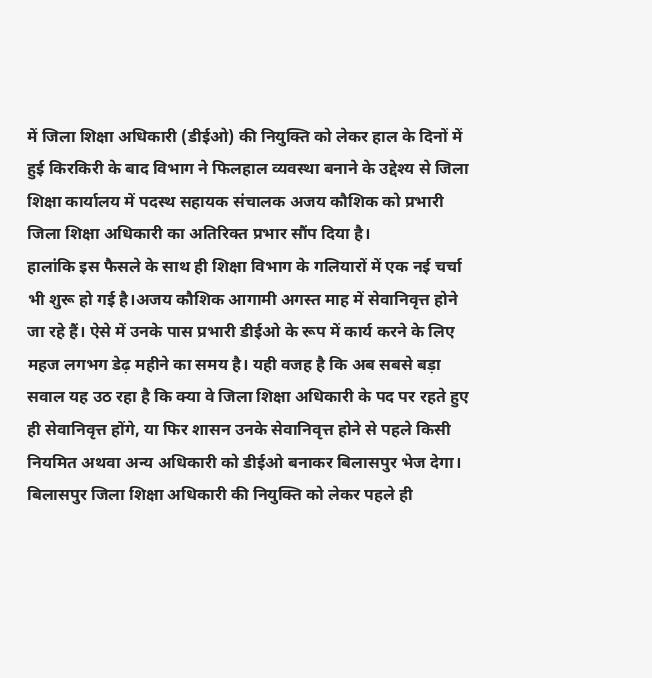में जिला शिक्षा अधिकारी (डीईओ) की नियुक्ति को लेकर हाल के दिनों में हुई किरकिरी के बाद विभाग ने फिलहाल व्यवस्था बनाने के उद्देश्य से जिला शिक्षा कार्यालय में पदस्थ सहायक संचालक अजय कौशिक को प्रभारी जिला शिक्षा अधिकारी का अतिरिक्त प्रभार सौंप दिया है।
हालांकि इस फैसले के साथ ही शिक्षा विभाग के गलियारों में एक नई चर्चा भी शुरू हो गई है।अजय कौशिक आगामी अगस्त माह में सेवानिवृत्त होने जा रहे हैं। ऐसे में उनके पास प्रभारी डीईओ के रूप में कार्य करने के लिए महज लगभग डेढ़ महीने का समय है। यही वजह है कि अब सबसे बड़ा सवाल यह उठ रहा है कि क्या वे जिला शिक्षा अधिकारी के पद पर रहते हुए ही सेवानिवृत्त होंगे, या फिर शासन उनके सेवानिवृत्त होने से पहले किसी नियमित अथवा अन्य अधिकारी को डीईओ बनाकर बिलासपुर भेज देगा।
बिलासपुर जिला शिक्षा अधिकारी की नियुक्ति को लेकर पहले ही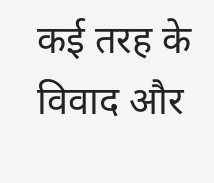कई तरह के विवाद और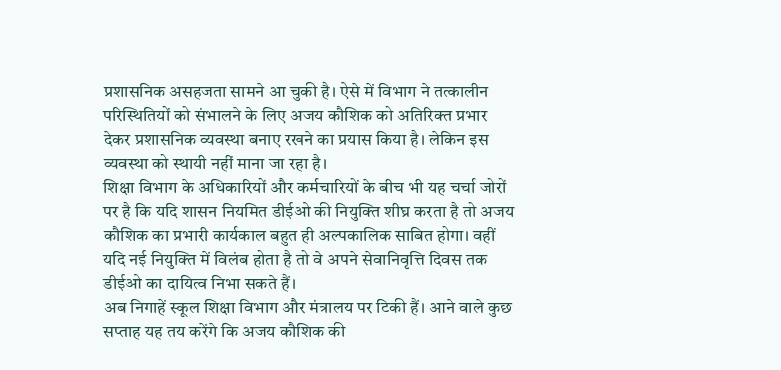प्रशासनिक असहजता सामने आ चुकी है। ऐसे में विभाग ने तत्कालीन परिस्थितियों को संभालने के लिए अजय कौशिक को अतिरिक्त प्रभार देकर प्रशासनिक व्यवस्था बनाए रखने का प्रयास किया है। लेकिन इस व्यवस्था को स्थायी नहीं माना जा रहा है।
शिक्षा विभाग के अधिकारियों और कर्मचारियों के बीच भी यह चर्चा जोरों पर है कि यदि शासन नियमित डीईओ की नियुक्ति शीघ्र करता है तो अजय कौशिक का प्रभारी कार्यकाल बहुत ही अल्पकालिक साबित होगा। वहीं यदि नई नियुक्ति में विलंब होता है तो वे अपने सेवानिवृत्ति दिवस तक डीईओ का दायित्व निभा सकते हैं।
अब निगाहें स्कूल शिक्षा विभाग और मंत्रालय पर टिकी हैं। आने वाले कुछ सप्ताह यह तय करेंगे कि अजय कौशिक की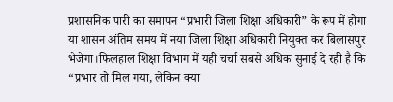प्रशासनिक पारी का समापन “प्रभारी जिला शिक्षा अधिकारी” के रूप में होगा या शासन अंतिम समय में नया जिला शिक्षा अधिकारी नियुक्त कर बिलासपुर भेजेगा।फिलहाल शिक्षा विभाग में यही चर्चा सबसे अधिक सुनाई दे रही है कि “प्रभार तो मिल गया, लेकिन क्या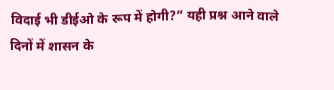विदाई भी डीईओ के रूप में होगी?” यही प्रश्न आने वाले दिनों में शासन के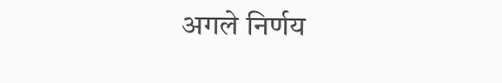अगले निर्णय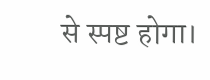से स्पष्ट होगा।